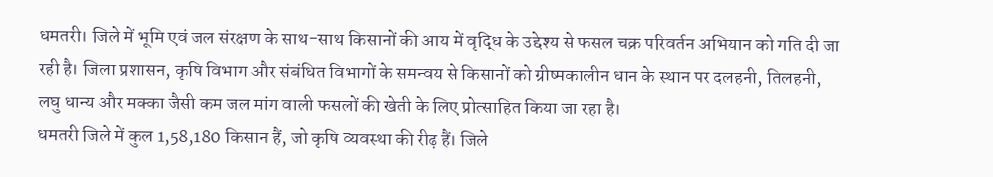धमतरी। जिले में भूमि एवं जल संरक्षण के साथ-साथ किसानों की आय में वृद्धि के उद्देश्य से फसल चक्र परिवर्तन अभियान को गति दी जा रही है। जिला प्रशासन, कृषि विभाग और संबंधित विभागों के समन्वय से किसानों को ग्रीष्मकालीन धान के स्थान पर दलहनी, तिलहनी, लघु धान्य और मक्का जैसी कम जल मांग वाली फसलों की खेती के लिए प्रोत्साहित किया जा रहा है।
धमतरी जिले में कुल 1,58,180 किसान हैं, जो कृषि व्यवस्था की रीढ़ हैं। जिले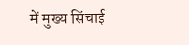में मुख्य सिंचाई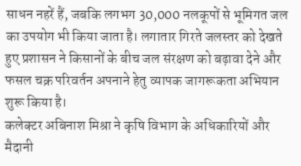साधन नहरें हैं, जबकि लगभग 30,000 नलकूपों से भूमिगत जल का उपयोग भी किया जाता है। लगातार गिरते जलस्तर को देखते हुए प्रशासन ने किसानों के बीच जल संरक्षण को बढ़ावा देने और फसल चक्र परिवर्तन अपनाने हेतु व्यापक जागरूकता अभियान शुरू किया है।
कलेक्टर अबिनाश मिश्रा ने कृषि विभाग के अधिकारियों और मैदानी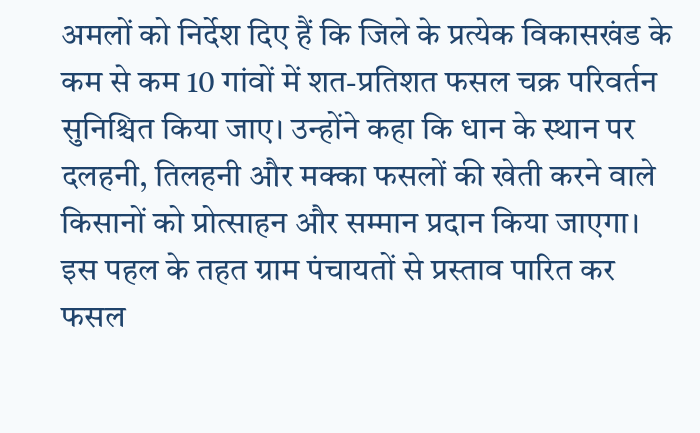अमलों को निर्देश दिए हैं कि जिले के प्रत्येक विकासखंड के कम से कम 10 गांवों में शत-प्रतिशत फसल चक्र परिवर्तन सुनिश्चित किया जाए। उन्होंने कहा कि धान के स्थान पर दलहनी, तिलहनी और मक्का फसलों की खेती करने वाले किसानों को प्रोत्साहन और सम्मान प्रदान किया जाएगा। इस पहल के तहत ग्राम पंचायतों से प्रस्ताव पारित कर फसल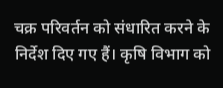चक्र परिवर्तन को संधारित करने के निर्देश दिए गए हैं। कृषि विभाग को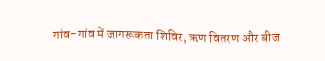गांव-गांव में जागरूकता शिविर, ऋण वितरण और बीज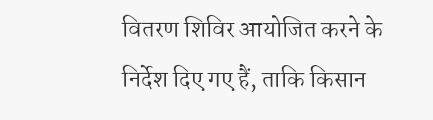वितरण शिविर आयोजित करने के निर्देश दिए गए हैं, ताकि किसान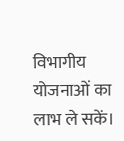विभागीय योजनाओं का लाभ ले सकें।